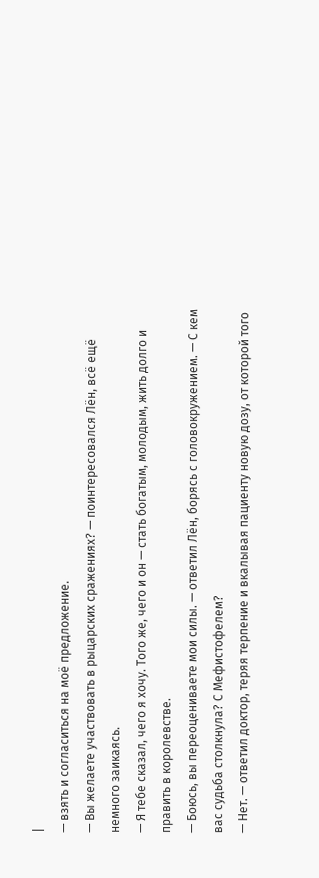|
— взять и согласиться на моё предложение.
— Вы желаете участвовать в рыцарских сражениях? — поинтересовался Лён, всё ещё немного заикаясь.
— Я тебе сказал, чего я хочу. Того же, чего и он — стать богатым, молодым, жить долго и править в королевстве.
— Боюсь, вы переоцениваете мои силы. — ответил Лён, борясь с головокружением. — С кем вас судьба столкнула? С Мефистофелем?
— Нет. — ответил доктор, теряя терпение и вкалывая пациенту новую дозу, от которой того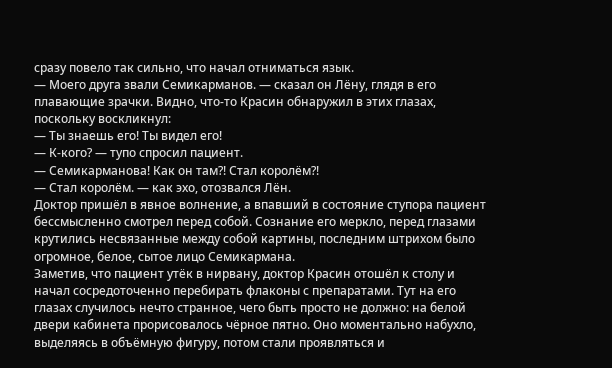сразу повело так сильно, что начал отниматься язык.
— Моего друга звали Семикарманов. — сказал он Лёну, глядя в его плавающие зрачки. Видно, что-то Красин обнаружил в этих глазах, поскольку воскликнул:
— Ты знаешь его! Ты видел его!
— К-кого? — тупо спросил пациент.
— Семикарманова! Как он там?! Стал королём?!
— Стал королём. — как эхо, отозвался Лён.
Доктор пришёл в явное волнение, а впавший в состояние ступора пациент бессмысленно смотрел перед собой. Сознание его меркло, перед глазами крутились несвязанные между собой картины, последним штрихом было огромное, белое, сытое лицо Семикармана.
Заметив, что пациент утёк в нирвану, доктор Красин отошёл к столу и начал сосредоточенно перебирать флаконы с препаратами. Тут на его глазах случилось нечто странное, чего быть просто не должно: на белой двери кабинета прорисовалось чёрное пятно. Оно моментально набухло, выделяясь в объёмную фигуру, потом стали проявляться и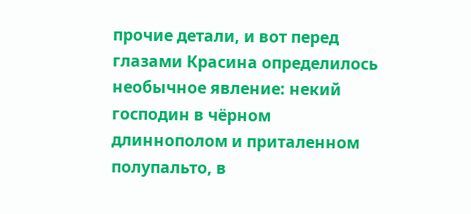прочие детали, и вот перед глазами Красина определилось необычное явление: некий господин в чёрном длиннополом и приталенном полупальто, в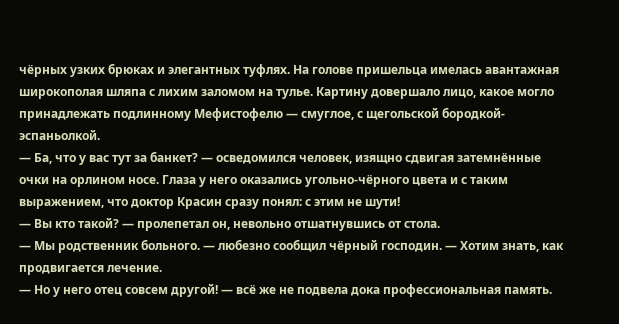чёрных узких брюках и элегантных туфлях. На голове пришельца имелась авантажная широкополая шляпа с лихим заломом на тулье. Картину довершало лицо, какое могло принадлежать подлинному Мефистофелю — смуглое, с щегольской бородкой-эспаньолкой.
— Ба, что у вас тут за банкет? — осведомился человек, изящно сдвигая затемнённые очки на орлином носе. Глаза у него оказались угольно-чёрного цвета и с таким выражением, что доктор Красин сразу понял: с этим не шути!
— Вы кто такой? — пролепетал он, невольно отшатнувшись от стола.
— Мы родственник больного. — любезно сообщил чёрный господин. — Хотим знать, как продвигается лечение.
— Но у него отец совсем другой! — всё же не подвела дока профессиональная память.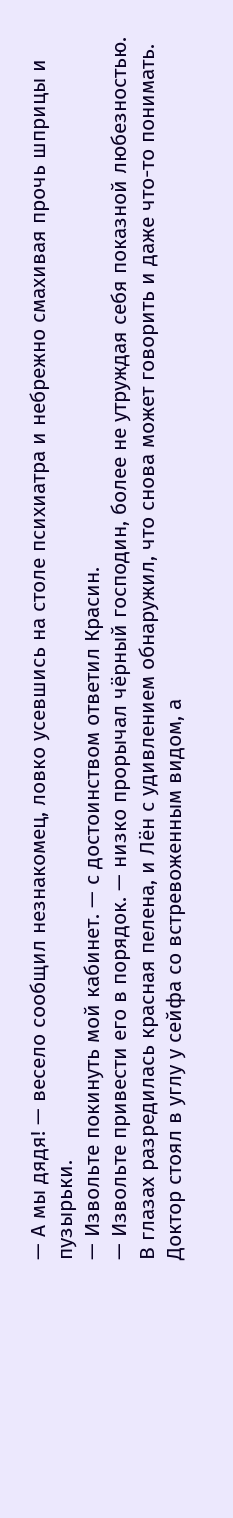— А мы дядя! — весело сообщил незнакомец, ловко усевшись на столе психиатра и небрежно смахивая прочь шприцы и пузырьки.
— Извольте покинуть мой кабинет. — с достоинством ответил Красин.
— Извольте привести его в порядок. — низко прорычал чёрный господин, более не утруждая себя показной любезностью.
В глазах разредилась красная пелена, и Лён с удивлением обнаружил, что снова может говорить и даже что-то понимать. Доктор стоял в углу у сейфа со встревоженным видом, а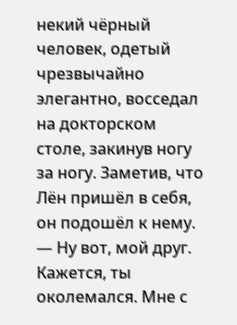некий чёрный человек, одетый чрезвычайно элегантно, восседал на докторском столе, закинув ногу за ногу. Заметив, что Лён пришёл в себя, он подошёл к нему.
— Ну вот, мой друг. Кажется, ты околемался. Мне с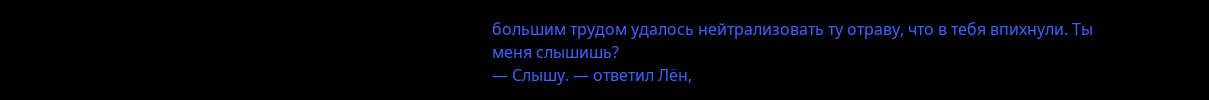большим трудом удалось нейтрализовать ту отраву, что в тебя впихнули. Ты меня слышишь?
— Слышу. — ответил Лён,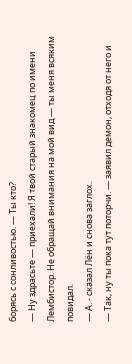борясь с сонливостью. — Ты кто?
— Ну здрасьте — приехали! Я твой старый знакомец по имени Лембистор. Не обращай внимания на мой вид — ты меня всяким повидал.
— А. - сказал Лён и снова заглох.
— Так, ну ты пока тут поторчи. — заявил демон, отходя от него и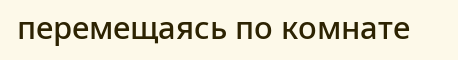перемещаясь по комнате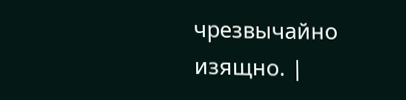чрезвычайно изящно. |